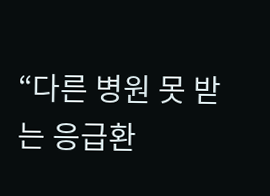“다른 병원 못 받는 응급환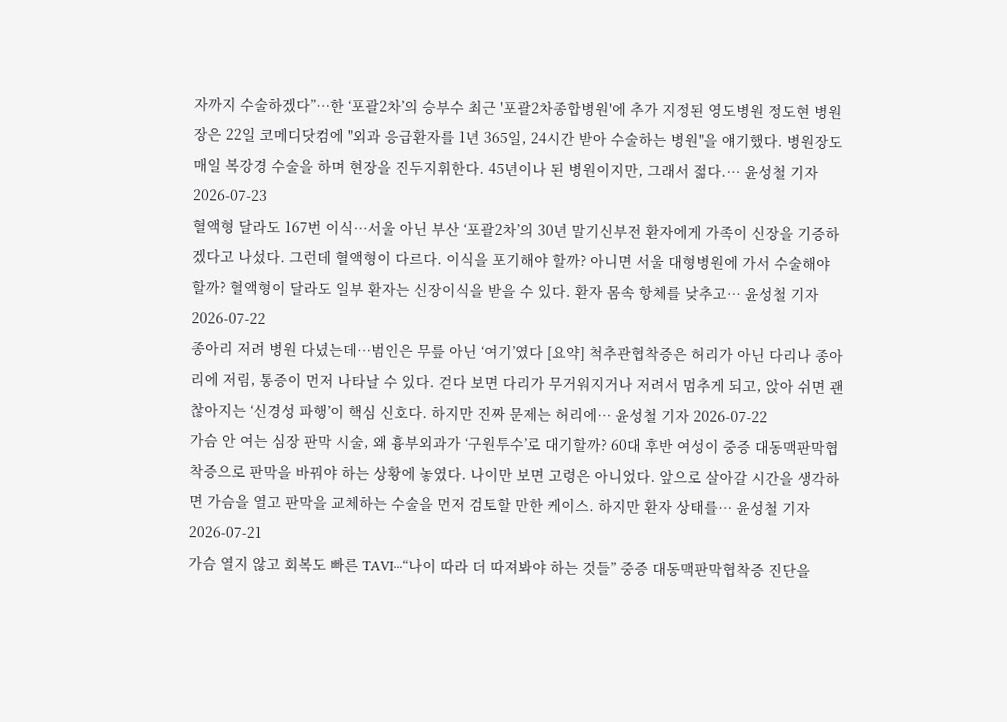자까지 수술하겠다”⋯한 ‘포괄2차’의 승부수 최근 '포괄2차종합병원'에 추가 지정된 영도병원 정도현 병원장은 22일 코메디닷컴에 "외과 응급환자를 1년 365일, 24시간 받아 수술하는 병원"을 얘기했다. 병원장도 매일 복강경 수술을 하며 현장을 진두지휘한다. 45년이나 된 병원이지만, 그래서 젊다.… 윤성철 기자 2026-07-23
혈액형 달라도 167번 이식…서울 아닌 부산 ‘포괄2차’의 30년 말기신부전 환자에게 가족이 신장을 기증하겠다고 나섰다. 그런데 혈액형이 다르다. 이식을 포기해야 할까? 아니면 서울 대형병원에 가서 수술해야 할까? 혈액형이 달라도 일부 환자는 신장이식을 받을 수 있다. 환자 몸속 항체를 낮추고… 윤성철 기자 2026-07-22
종아리 저려 병원 다녔는데…범인은 무릎 아닌 ‘여기’였다 [요약] 척추관협착증은 허리가 아닌 다리나 종아리에 저림, 통증이 먼저 나타날 수 있다. 걷다 보면 다리가 무거워지거나 저려서 멈추게 되고, 앉아 쉬면 괜찮아지는 ‘신경성 파행’이 핵심 신호다. 하지만 진짜 문제는 허리에… 윤성철 기자 2026-07-22
가슴 안 여는 심장 판막 시술, 왜 흉부외과가 ‘구원투수’로 대기할까? 60대 후반 여성이 중증 대동맥판막협착증으로 판막을 바꿔야 하는 상황에 놓였다. 나이만 보면 고령은 아니었다. 앞으로 살아갈 시간을 생각하면 가슴을 열고 판막을 교체하는 수술을 먼저 검토할 만한 케이스. 하지만 환자 상태를… 윤성철 기자 2026-07-21
가슴 열지 않고 회복도 빠른 TAVI⋯“나이 따라 더 따져봐야 하는 것들” 중증 대동맥판막협착증 진단을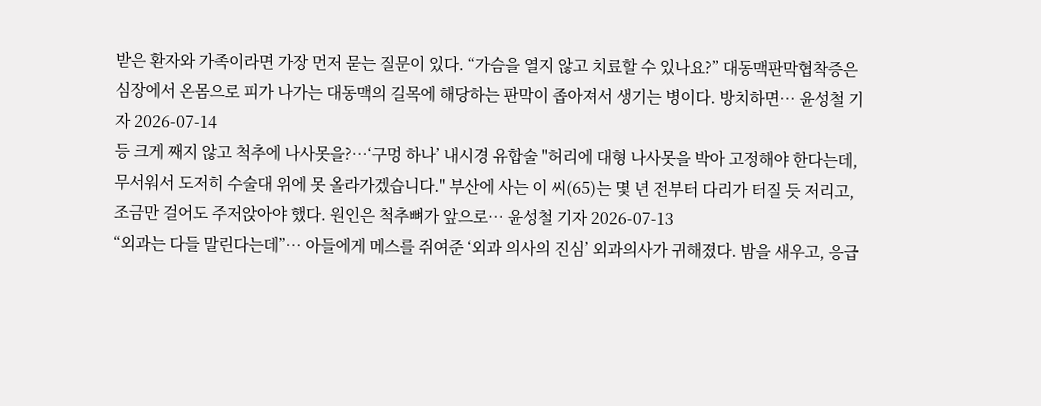받은 환자와 가족이라면 가장 먼저 묻는 질문이 있다. “가슴을 열지 않고 치료할 수 있나요?” 대동맥판막협착증은 심장에서 온몸으로 피가 나가는 대동맥의 길목에 해당하는 판막이 좁아져서 생기는 병이다. 방치하면… 윤성철 기자 2026-07-14
등 크게 째지 않고 척추에 나사못을?…‘구멍 하나’ 내시경 유합술 "허리에 대형 나사못을 박아 고정해야 한다는데, 무서워서 도저히 수술대 위에 못 올라가겠습니다." 부산에 사는 이 씨(65)는 몇 년 전부터 다리가 터질 듯 저리고, 조금만 걸어도 주저앉아야 했다. 원인은 척추뼈가 앞으로… 윤성철 기자 2026-07-13
“외과는 다들 말린다는데”… 아들에게 메스를 쥐여준 ‘외과 의사의 진심’ 외과의사가 귀해졌다. 밤을 새우고, 응급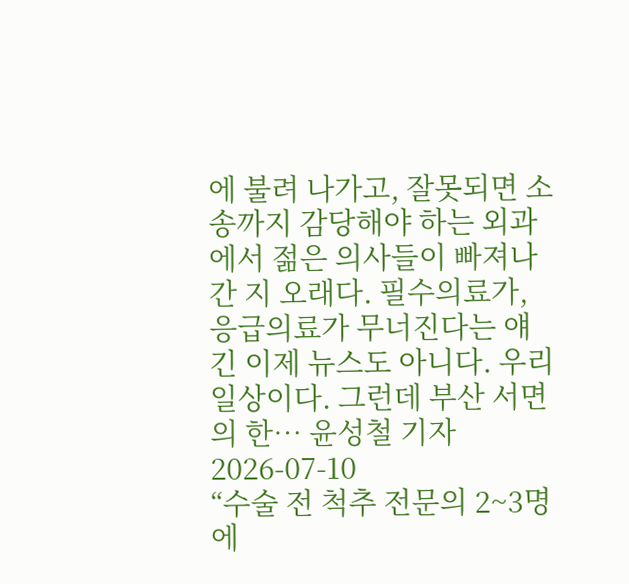에 불려 나가고, 잘못되면 소송까지 감당해야 하는 외과에서 젊은 의사들이 빠져나간 지 오래다. 필수의료가, 응급의료가 무너진다는 얘긴 이제 뉴스도 아니다. 우리 일상이다. 그런데 부산 서면의 한… 윤성철 기자 2026-07-10
“수술 전 척추 전문의 2~3명에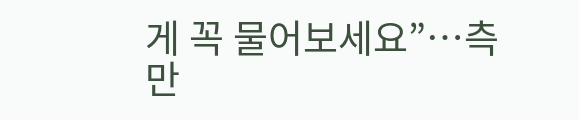게 꼭 물어보세요”…측만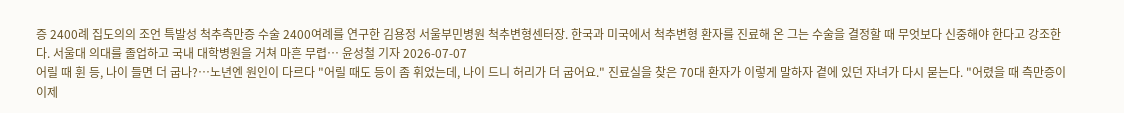증 2400례 집도의의 조언 특발성 척추측만증 수술 2400여례를 연구한 김용정 서울부민병원 척추변형센터장. 한국과 미국에서 척추변형 환자를 진료해 온 그는 수술을 결정할 때 무엇보다 신중해야 한다고 강조한다. 서울대 의대를 졸업하고 국내 대학병원을 거쳐 마흔 무렵… 윤성철 기자 2026-07-07
어릴 때 휜 등, 나이 들면 더 굽나?…노년엔 원인이 다르다 "어릴 때도 등이 좀 휘었는데, 나이 드니 허리가 더 굽어요." 진료실을 찾은 70대 환자가 이렇게 말하자 곁에 있던 자녀가 다시 묻는다. "어렸을 때 측만증이 이제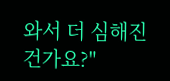와서 더 심해진 건가요?"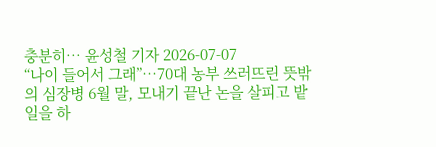충분히… 윤성철 기자 2026-07-07
“나이 들어서 그래”…70대 농부 쓰러뜨린 뜻밖의 심장병 6월 말, 모내기 끝난 논을 살피고 밭일을 하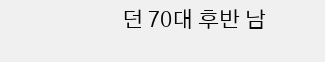던 70대 후반 남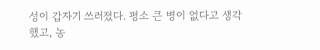성이 갑자기 쓰러졌다. 평소 큰 병이 없다고 생각했고, 농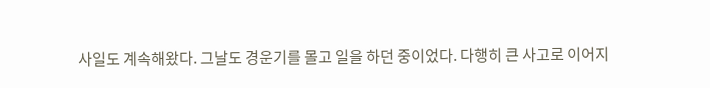사일도 계속해왔다. 그날도 경운기를 몰고 일을 하던 중이었다. 다행히 큰 사고로 이어지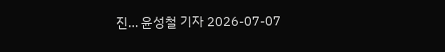진… 윤성철 기자 2026-07-07